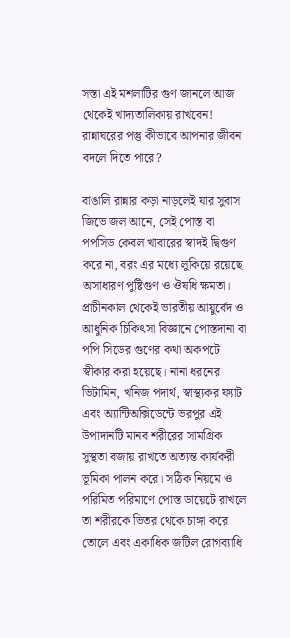সস্তা এই মশলাটির গুণ জানলে আজ থেকেই খাদ্যতালিকায় রাখবেন! রান্নাঘরের পস্তু কীভাবে আপনার জীবন বদলে দিতে পারে?

বাঙালি রান্নার কড়া নাড়লেই যার সুবাস জিভে জল আনে, সেই পোস্ত বা পপসিড কেবল খাবারের স্বাদই দ্বিগুণ করে না, বরং এর মধ্যে লুকিয়ে রয়েছে অসাধারণ পুষ্টিগুণ ও ঔষধি ক্ষমতা। প্রাচীনকাল থেকেই ভারতীয় আয়ুর্বেদ ও আধুনিক চিকিৎসা বিজ্ঞানে পোস্তদানা বা পপি সিডের গুণের কথা অকপটে স্বীকার করা হয়েছে। নানা ধরনের ভিটামিন, খনিজ পদার্থ, স্বাস্থ্যকর ফ্যাট এবং অ্যান্টিঅক্সিডেন্টে ভরপুর এই উপাদানটি মানব শরীরের সামগ্রিক সুস্থতা বজায় রাখতে অত্যন্ত কার্যকরী ভূমিকা পালন করে। সঠিক নিয়মে ও পরিমিত পরিমাণে পোস্ত ডায়েটে রাখলে তা শরীরকে ভিতর থেকে চাঙ্গা করে তোলে এবং একাধিক জটিল রোগব্যাধি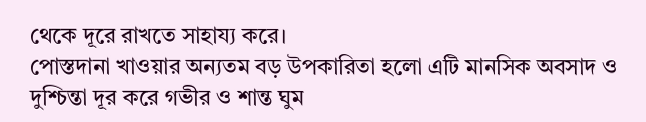থেকে দূরে রাখতে সাহায্য করে।
পোস্তদানা খাওয়ার অন্যতম বড় উপকারিতা হলো এটি মানসিক অবসাদ ও দুশ্চিন্তা দূর করে গভীর ও শান্ত ঘুম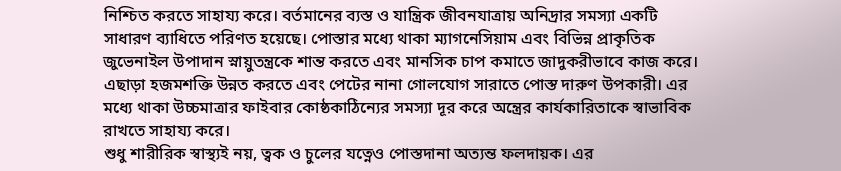নিশ্চিত করতে সাহায্য করে। বর্তমানের ব্যস্ত ও যান্ত্রিক জীবনযাত্রায় অনিদ্রার সমস্যা একটি সাধারণ ব্যাধিতে পরিণত হয়েছে। পোস্তার মধ্যে থাকা ম্যাগনেসিয়াম এবং বিভিন্ন প্রাকৃতিক জুভেনাইল উপাদান স্নায়ুতন্ত্রকে শান্ত করতে এবং মানসিক চাপ কমাতে জাদুকরীভাবে কাজ করে। এছাড়া হজমশক্তি উন্নত করতে এবং পেটের নানা গোলযোগ সারাতে পোস্ত দারুণ উপকারী। এর মধ্যে থাকা উচ্চমাত্রার ফাইবার কোষ্ঠকাঠিন্যের সমস্যা দূর করে অন্ত্রের কার্যকারিতাকে স্বাভাবিক রাখতে সাহায্য করে।
শুধু শারীরিক স্বাস্থ্যই নয়, ত্বক ও চুলের যত্নেও পোস্তদানা অত্যন্ত ফলদায়ক। এর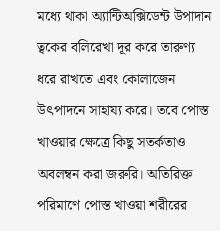মধ্যে থাকা অ্যান্টিঅক্সিডেন্ট উপাদান ত্বকের বলিরেখা দূর করে তারুণ্য ধরে রাখতে এবং কোলাজেন উৎপাদনে সাহায্য করে। তবে পোস্ত খাওয়ার ক্ষেত্রে কিছু সতর্কতাও অবলম্বন করা জরুরি। অতিরিক্ত পরিমাণে পোস্ত খাওয়া শরীরের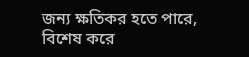জন্য ক্ষতিকর হতে পারে, বিশেষ করে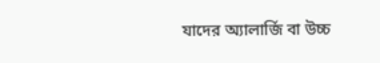যাদের অ্যালার্জি বা উচ্চ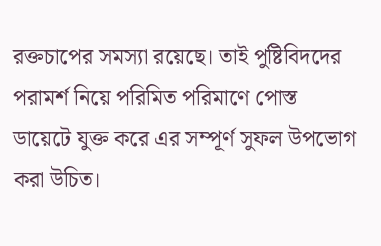রক্তচাপের সমস্যা রয়েছে। তাই পুষ্টিবিদদের পরামর্শ নিয়ে পরিমিত পরিমাণে পোস্ত ডায়েটে যুক্ত করে এর সম্পূর্ণ সুফল উপভোগ করা উচিত।